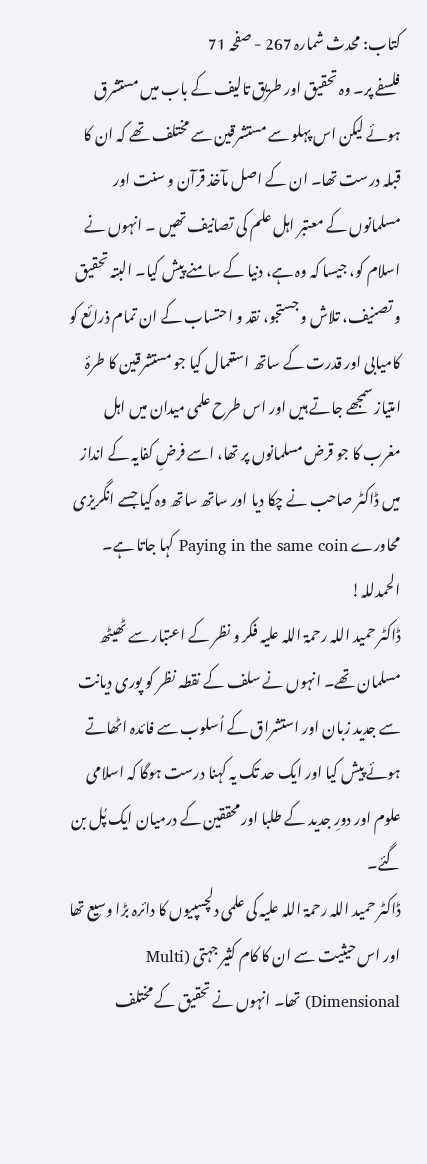کتاب: محدث شمارہ 267 - صفحہ 71
فلسفے پر۔ وہ تحقیق اور طریق تالیف کے باب میں مستشرق ہوئے لیکن اس پہلو سے مستشرقین سے مختلف تھے کہ ان کا قبلہ درست تھا۔ ان کے اصل مآخذ قرآن و سنت اور مسلمانوں کے معتبر اہل علم کی تصانیف تھیں ۔ انہوں نے اسلام کو، جیسا کہ وہ ہے، دنیا کے سامنے پیش کیا۔ البتہ تحقیق و تصنیف، تلاش و جستجو، نقد و احتساب کے ان تمام ذرائع کو کامیابی اور قدرت کے ساتھ استعمال کیا جو مستشرقین کا طرۂ امتیاز سمجھے جاتے ہیں اور اس طرح علمی میدان میں اہل مغرب کا جو قرض مسلمانوں پر تھا، اسے فرضِ کفایہ کے انداز میں ڈاکٹر صاحب نے چکا دیا اور ساتھ ساتھ وہ کیا جسے انگریزی محاورے Paying in the same coin کہا جاتا ہے۔ الحمدللہ!
ڈاکٹر حمید اللہ رحمۃ اللہ علیہ فکر و نظر کے اعتبار سے ٹھیٹھ مسلمان تھے۔ انہوں نے سلف کے نقطہ نظر کو پوری دیانت سے جدید زبان اور استشراق کے اُسلوب سے فائدہ اٹھاتے ہوئے پیش کیا اور ایک حد تک یہ کہنا درست ہوگا کہ اسلامی علوم اور دورِ جدید کے طلبا اور محققین کے درمیان ایک پُل بن گئے۔
ڈاکٹر حمید اللہ رحمۃ اللہ علیہ کی علمی دلچسپیوں کا دائرہ بڑا وسیع تھا اور اس حیثیت سے ان کا کام کثیر جہتی (Multi Dimensional) تھا۔ انہوں نے تحقیق کے مختلف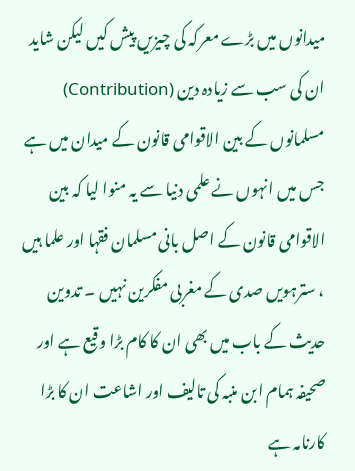میدانوں میں بڑے معرکہ کی چیزیں پیش کیں لیکن شاید ان کی سب سے زیادہ دین (Contribution) مسلمانوں کے بین الاقوامی قانون کے میدان میں ہے جس میں انہوں نے علمی دنیا سے یہ منوا لیا کہ بین الاقوامی قانون کے اصل بانی مسلمان فقہا اور علما ہیں ، سترہویں صدی کے مغربی مفکرین نہیں ۔ تدوین حدیث کے باب میں بھی ان کا کام بڑا وقیع ہے اور صحیفہ ہمام ابن منبہ کی تالیف اور اشاعت ان کا بڑا کارنامہ ہے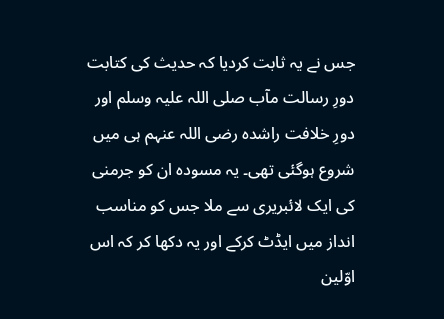جس نے یہ ثابت کردیا کہ حدیث کی کتابت دورِ رسالت مآب صلی اللہ علیہ وسلم اور دورِ خلافت راشدہ رضی اللہ عنہم ہی میں شروع ہوگئی تھی۔ یہ مسودہ ان کو جرمنی کی ایک لائبریری سے ملا جس کو مناسب انداز میں ایڈٹ کرکے اور یہ دکھا کر کہ اس اوّلین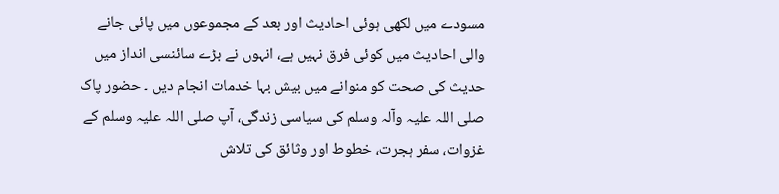مسودے میں لکھی ہوئی احادیث اور بعد کے مجموعوں میں پائی جانے والی احادیث میں کوئی فرق نہیں ہے، انہوں نے بڑے سائنسی انداز میں حدیث کی صحت کو منوانے میں بیش بہا خدمات انجام دیں ۔ حضور پاک صلی اللہ علیہ وآلہ وسلم کی سیاسی زندگی، آپ صلی اللہ علیہ وسلم کے غزوات، سفر ہجرت، خطوط اور وثائق کی تلاش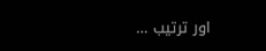اور ترتیب …